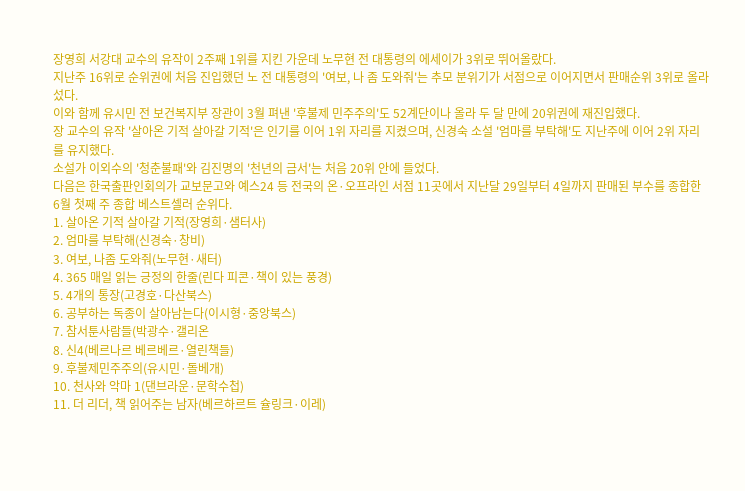장영희 서강대 교수의 유작이 2주째 1위를 지킨 가운데 노무현 전 대통령의 에세이가 3위로 뛰어올랐다.
지난주 16위로 순위권에 처음 진입했던 노 전 대통령의 '여보, 나 좀 도와줘'는 추모 분위기가 서점으로 이어지면서 판매순위 3위로 올라섰다.
이와 함께 유시민 전 보건복지부 장관이 3월 펴낸 '후불제 민주주의'도 52계단이나 올라 두 달 만에 20위권에 재진입했다.
장 교수의 유작 '살아온 기적 살아갈 기적'은 인기를 이어 1위 자리를 지켰으며, 신경숙 소설 '엄마를 부탁해'도 지난주에 이어 2위 자리를 유지했다.
소설가 이외수의 '청춘불패'와 김진명의 '천년의 금서'는 처음 20위 안에 들었다.
다음은 한국출판인회의가 교보문고와 예스24 등 전국의 온·오프라인 서점 11곳에서 지난달 29일부터 4일까지 판매된 부수를 종합한 6월 첫째 주 종합 베스트셀러 순위다.
1. 살아온 기적 살아갈 기적(장영희·샘터사)
2. 엄마를 부탁해(신경숙·창비)
3. 여보, 나좀 도와줘(노무현·새터)
4. 365 매일 읽는 긍정의 한줄(린다 피콘·책이 있는 풍경)
5. 4개의 통장(고경호·다산북스)
6. 공부하는 독종이 살아남는다(이시형·중앙북스)
7. 참서툰사람들(박광수·갤리온
8. 신4(베르나르 베르베르·열린책들)
9. 후불제민주주의(유시민·돌베개)
10. 천사와 악마 1(댄브라운·문학수첩)
11. 더 리더, 책 읽어주는 남자(베르하르트 슐링크·이레)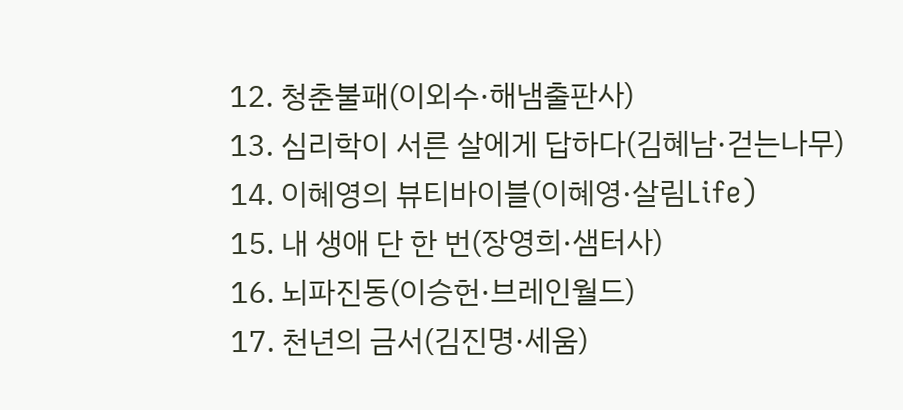12. 청춘불패(이외수·해냄출판사)
13. 심리학이 서른 살에게 답하다(김혜남·걷는나무)
14. 이혜영의 뷰티바이블(이혜영·살림Life)
15. 내 생애 단 한 번(장영희·샘터사)
16. 뇌파진동(이승헌·브레인월드)
17. 천년의 금서(김진명·세움)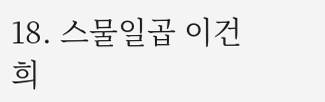18. 스물일곱 이건희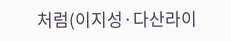처럼(이지성·다산라이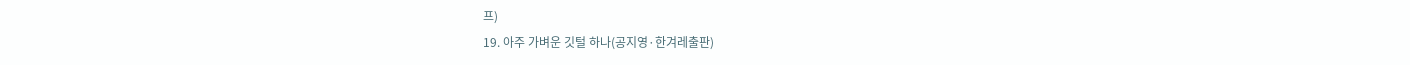프)
19. 아주 가벼운 깃털 하나(공지영·한겨레출판)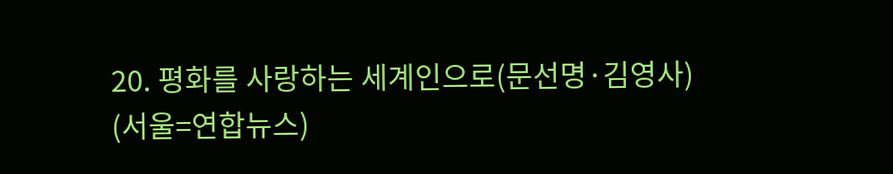20. 평화를 사랑하는 세계인으로(문선명·김영사)
(서울=연합뉴스)